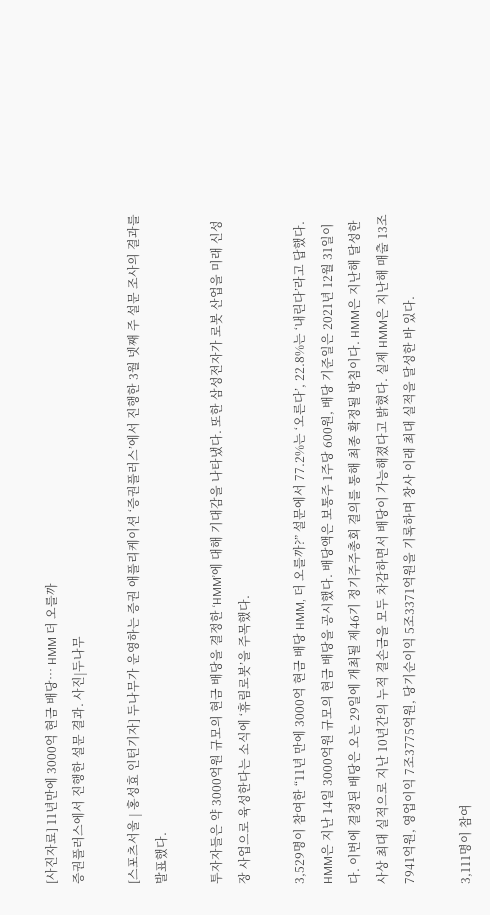[사진자료] 11년만에 3000억 현금 배당… HMM 더 오를까
증권플러스에서 진행한 설문 결과. 사진|두나무

[스포츠서울 | 홍성효 인턴기자] 두나무가 운영하는 증권 애플리케이션 ‘증권플러스’에서 진행한 3월 넷째 주 설문 조사의 결과를 발표했다.

투자자들은 약 3000억원 규모의 현금 배당을 결정한 ‘HMM’에 대해 기대감을 나타냈다. 또한 삼성전자가 로봇 산업을 미래 신성장 사업으로 육성한다는 소식에 ‘휴림로봇’을 주목했다.

3,529명이 참여한 “11년 만에 3000억 현금 배당 HMM, 더 오를까?” 설문에서 77.2%는 ‘오른다’, 22.8%는 ‘내린다’라고 답했다. HMM은 지난 14일 3000억원 규모의 현금 배당을 공시했다. 배당액은 보통주 1주당 600원, 배당 기준일은 2021년 12월 31일이다. 이번에 결정된 배당은 오는 29일에 개최될 제46기 정기주주총회 결의를 통해 최종 확정될 방침이다. HMM은 지난해 달성한 사상 최대 실적으로 지난 10년간의 누적 결손금을 모두 차감하면서 배당이 가능해졌다고 밝혔다. 실제 HMM은 지난해 매출 13조7941억원, 영업이익 7조3775억원, 당기순이익 5조3371억원을 기록하며 창사 이래 최대 실적을 달성한 바 있다.

3,111명이 참여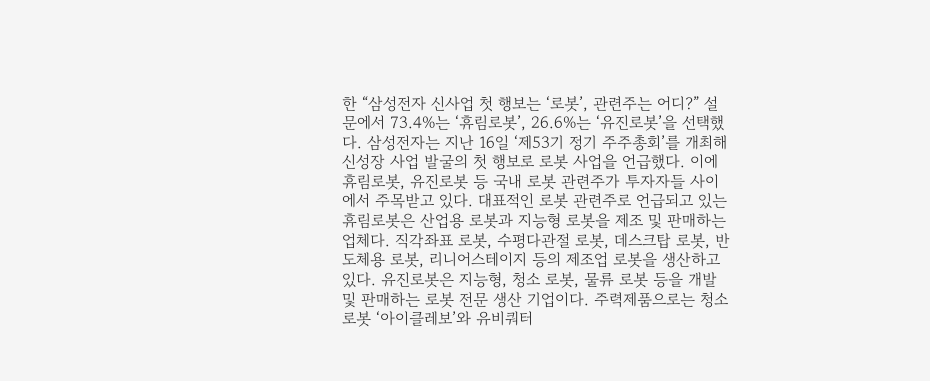한 “삼성전자 신사업 첫 행보는 ‘로봇’, 관련주는 어디?” 설문에서 73.4%는 ‘휴림로봇’, 26.6%는 ‘유진로봇’을 선택했다. 삼성전자는 지난 16일 ‘제53기 정기 주주총회’를 개최해 신성장 사업 발굴의 첫 행보로 로봇 사업을 언급했다. 이에 휴림로봇, 유진로봇 등 국내 로봇 관련주가 투자자들 사이에서 주목받고 있다. 대표적인 로봇 관련주로 언급되고 있는 휴림로봇은 산업용 로봇과 지능형 로봇을 제조 및 판매하는 업체다. 직각좌표 로봇, 수평다관절 로봇, 데스크탑 로봇, 반도체용 로봇, 리니어스테이지 등의 제조업 로봇을 생산하고 있다. 유진로봇은 지능형, 청소 로봇, 물류 로봇 등을 개발 및 판매하는 로봇 전문 생산 기업이다. 주력제품으로는 청소 로봇 ‘아이클레보’와 유비쿼터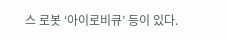스 로봇 ‘아이로비큐’ 등이 있다.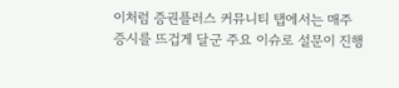이처럼 증권플러스 커뮤니티 탭에서는 매주 증시를 뜨겁게 달군 주요 이슈로 설문이 진행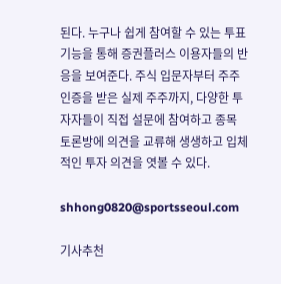된다. 누구나 쉽게 참여할 수 있는 투표 기능을 통해 증권플러스 이용자들의 반응을 보여준다. 주식 입문자부터 주주 인증을 받은 실제 주주까지, 다양한 투자자들이 직접 설문에 참여하고 종목 토론방에 의견을 교류해 생생하고 입체적인 투자 의견을 엿볼 수 있다.

shhong0820@sportsseoul.com

기사추천